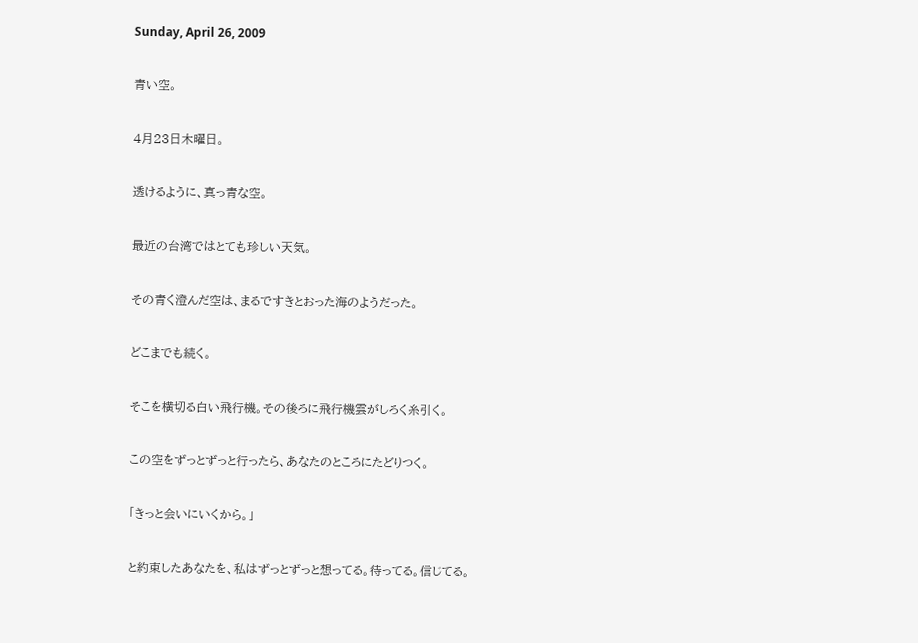Sunday, April 26, 2009

青い空。

4月23日木曜日。

透けるように、真っ青な空。

最近の台湾ではとても珍しい天気。

その青く澄んだ空は、まるですきとおった海のようだった。

どこまでも続く。

そこを横切る白い飛行機。その後ろに飛行機雲がしろく糸引く。

この空をずっとずっと行ったら、あなたのところにたどりつく。

「きっと会いにいくから。」

と約束したあなたを、私はずっとずっと想ってる。待ってる。信じてる。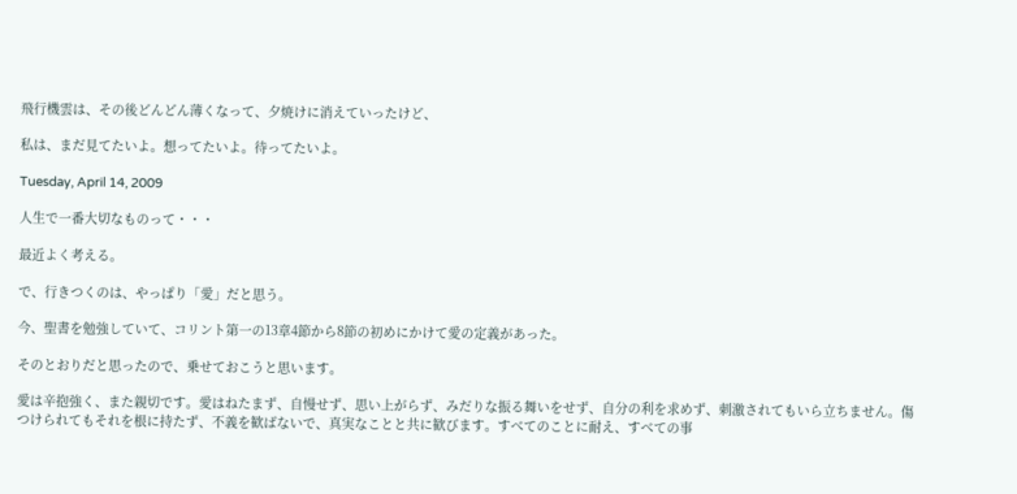飛行機雲は、その後どんどん薄くなって、夕焼けに消えていったけど、

私は、まだ見てたいよ。想ってたいよ。待ってたいよ。

Tuesday, April 14, 2009

人生で一番大切なものって・・・

最近よく考える。

で、行きつくのは、やっぱり「愛」だと思う。

今、聖書を勉強していて、コリント第一の13章4節から8節の初めにかけて愛の定義があった。

そのとおりだと思ったので、乗せておこうと思います。

愛は辛抱強く、また親切です。愛はねたまず、自慢せず、思い上がらず、みだりな振る舞いをせず、自分の利を求めず、刺激されてもいら立ちません。傷つけられてもそれを根に持たず、不義を歓ばないで、真実なことと共に歓びます。すべてのことに耐え、すべての事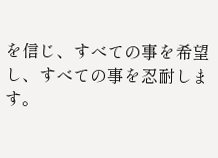を信じ、すべての事を希望し、すべての事を忍耐します。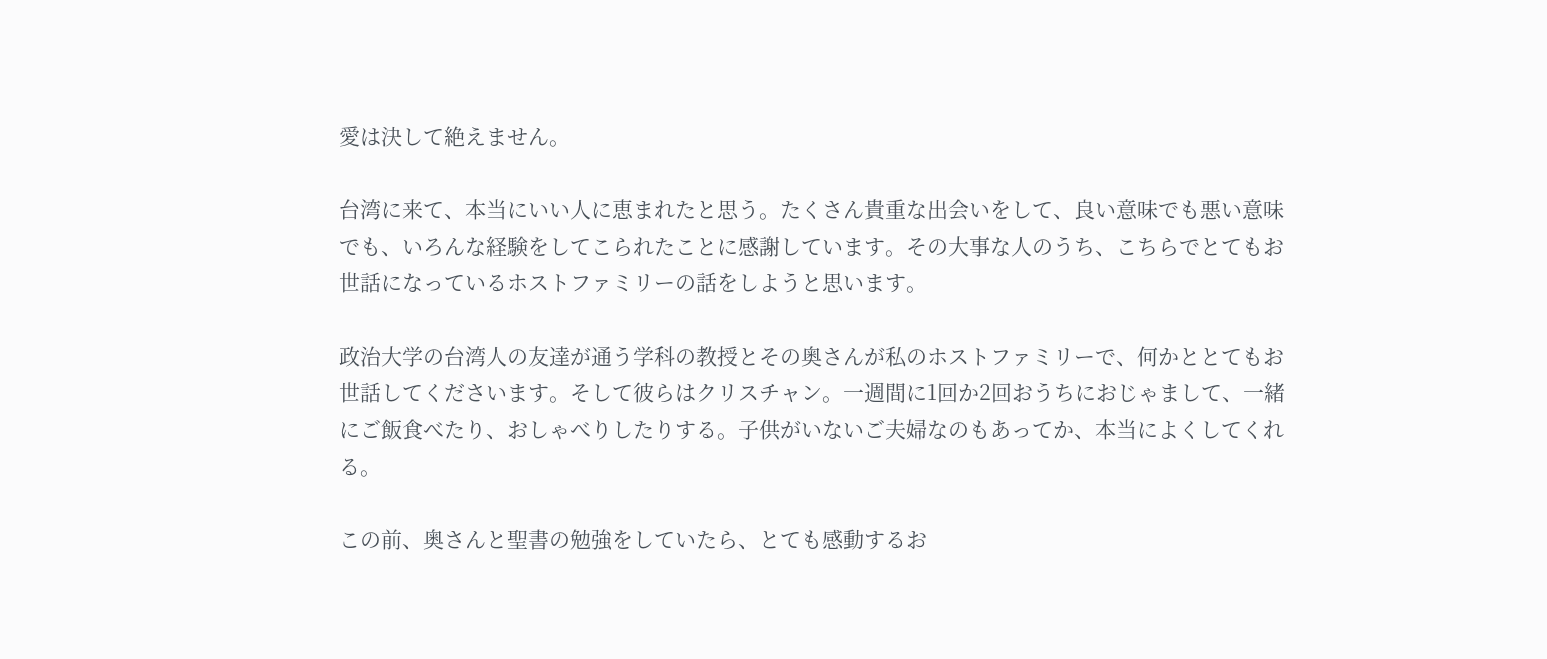愛は決して絶えません。

台湾に来て、本当にいい人に恵まれたと思う。たくさん貴重な出会いをして、良い意味でも悪い意味でも、いろんな経験をしてこられたことに感謝しています。その大事な人のうち、こちらでとてもお世話になっているホストファミリーの話をしようと思います。

政治大学の台湾人の友達が通う学科の教授とその奥さんが私のホストファミリーで、何かととてもお世話してくださいます。そして彼らはクリスチャン。一週間に1回か2回おうちにおじゃまして、一緒にご飯食べたり、おしゃべりしたりする。子供がいないご夫婦なのもあってか、本当によくしてくれる。

この前、奥さんと聖書の勉強をしていたら、とても感動するお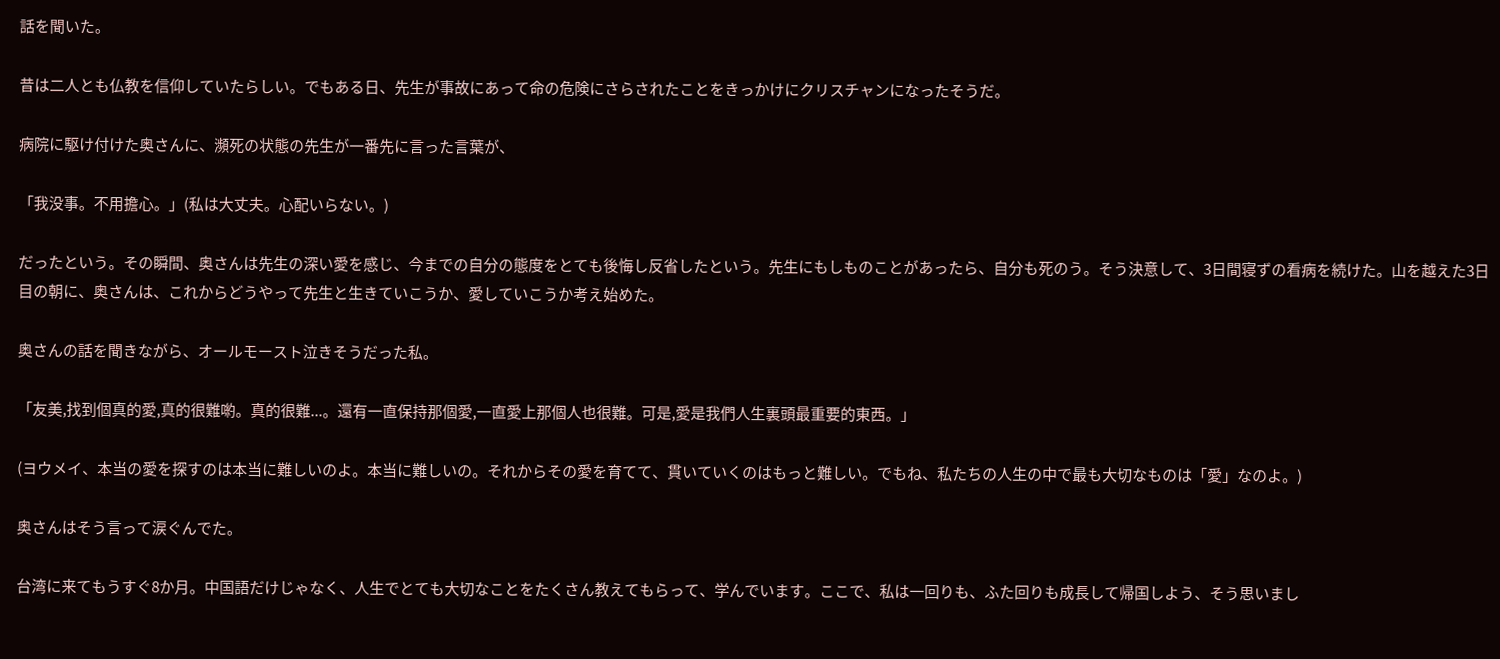話を聞いた。

昔は二人とも仏教を信仰していたらしい。でもある日、先生が事故にあって命の危険にさらされたことをきっかけにクリスチャンになったそうだ。

病院に駆け付けた奥さんに、瀕死の状態の先生が一番先に言った言葉が、

「我没事。不用擔心。」(私は大丈夫。心配いらない。)

だったという。その瞬間、奥さんは先生の深い愛を感じ、今までの自分の態度をとても後悔し反省したという。先生にもしものことがあったら、自分も死のう。そう決意して、3日間寝ずの看病を続けた。山を越えた3日目の朝に、奥さんは、これからどうやって先生と生きていこうか、愛していこうか考え始めた。

奥さんの話を聞きながら、オールモースト泣きそうだった私。

「友美,找到個真的愛,真的很難喲。真的很難...。還有一直保持那個愛,一直愛上那個人也很難。可是,愛是我們人生裏頭最重要的東西。」

(ヨウメイ、本当の愛を探すのは本当に難しいのよ。本当に難しいの。それからその愛を育てて、貫いていくのはもっと難しい。でもね、私たちの人生の中で最も大切なものは「愛」なのよ。)

奥さんはそう言って涙ぐんでた。

台湾に来てもうすぐ8か月。中国語だけじゃなく、人生でとても大切なことをたくさん教えてもらって、学んでいます。ここで、私は一回りも、ふた回りも成長して帰国しよう、そう思いまし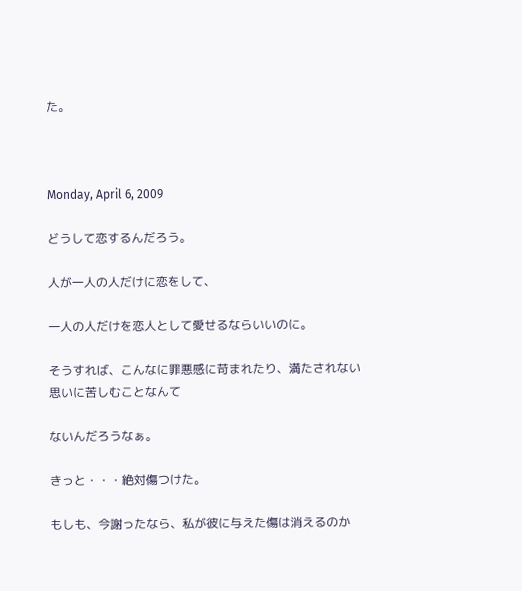た。



Monday, April 6, 2009

どうして恋するんだろう。

人が一人の人だけに恋をして、

一人の人だけを恋人として愛せるならいいのに。

そうすれば、こんなに罪悪感に苛まれたり、満たされない思いに苦しむことなんて

ないんだろうなぁ。

きっと・・・絶対傷つけた。

もしも、今謝ったなら、私が彼に与えた傷は消えるのか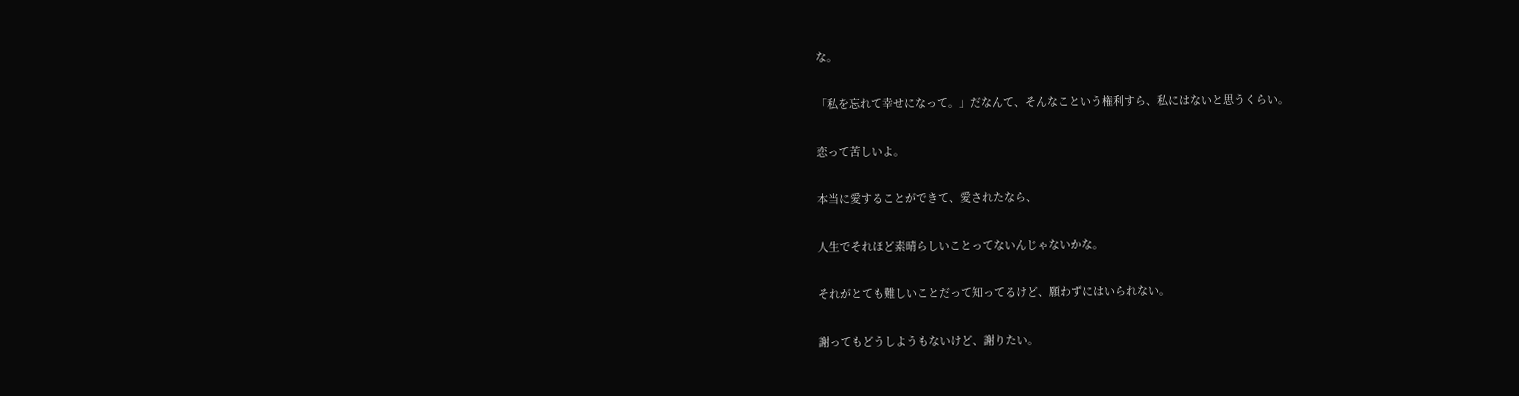な。

「私を忘れて幸せになって。」だなんて、そんなこという権利すら、私にはないと思うくらい。

恋って苦しいよ。

本当に愛することができて、愛されたなら、

人生でそれほど素晴らしいことってないんじゃないかな。

それがとても難しいことだって知ってるけど、願わずにはいられない。

謝ってもどうしようもないけど、謝りたい。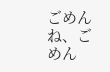ごめんね、ごめん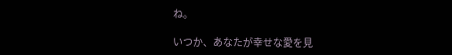ね。

いつか、あなたが幸せな愛を見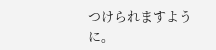つけられますように。